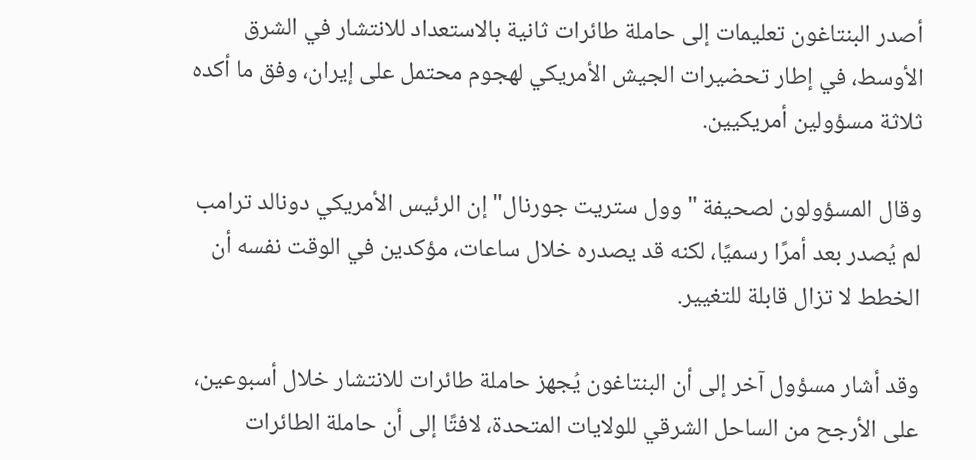أصدر البنتاغون تعليمات إلى حاملة طائرات ثانية بالاستعداد للانتشار في الشرق الأوسط، في إطار تحضيرات الجيش الأمريكي لهجوم محتمل على إيران، وفق ما أكده ثلاثة مسؤولين أمريكيين.

وقال المسؤولون لصحيفة "وول ستريت جورنال" إن الرئيس الأمريكي دونالد ترامب لم يُصدر بعد أمرًا رسميًا، لكنه قد يصدره خلال ساعات، مؤكدين في الوقت نفسه أن الخطط لا تزال قابلة للتغيير.

وقد أشار مسؤول آخر إلى أن البنتاغون يُجهز حاملة طائرات للانتشار خلال أسبوعين، على الأرجح من الساحل الشرقي للولايات المتحدة، لافتًا إلى أن حاملة الطائرات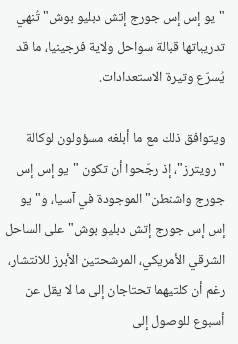"يو إس إس جورج إتش دبليو بوش" تُنهي تدريباتها قبالة سواحل ولاية فرجينيا، ما قد يُسرّع وتيرة الاستعدادات.

ويتوافق ذلك مع ما أبلغه مسؤولون لوكالة "رويترز"، إذ رجّحوا أن تكون "يو إس إس جورج واشنطن" الموجودة في آسيا، و"يو إس إس جورج إتش دبليو بوش" على الساحل الشرقي الأمريكي، المرشحتين الأبرز للانتشار، رغم أن كلتيهما تحتاجان إلى ما لا يقل عن أسبوع للوصول إلى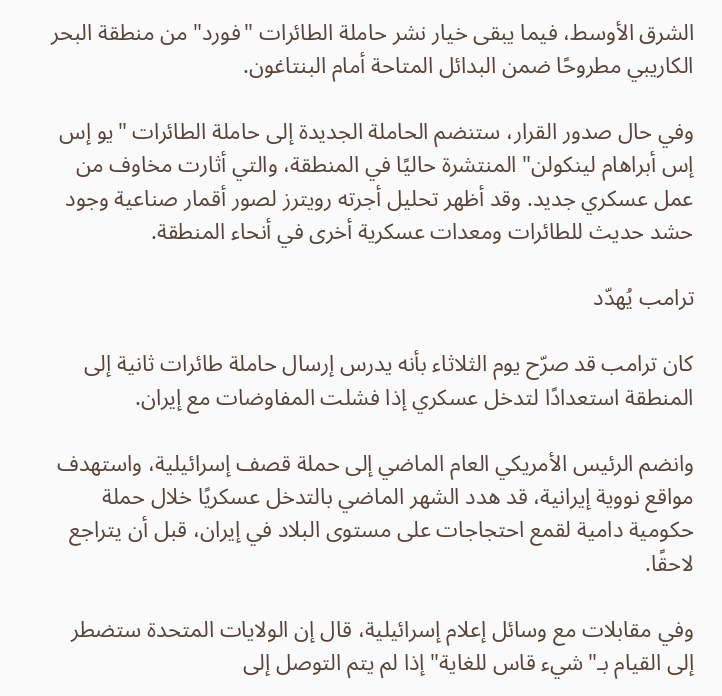الشرق الأوسط، فيما يبقى خيار نشر حاملة الطائرات "فورد" من منطقة البحر الكاريبي مطروحًا ضمن البدائل المتاحة أمام البنتاغون.

وفي حال صدور القرار، ستنضم الحاملة الجديدة إلى حاملة الطائرات "يو إس إس أبراهام لينكولن" المنتشرة حاليًا في المنطقة، والتي أثارت مخاوف من عمل عسكري جديد. وقد أظهر تحليل أجرته رويترز لصور أقمار صناعية وجود حشد حديث للطائرات ومعدات عسكرية أخرى في أنحاء المنطقة.

ترامب يُهدّد

كان ترامب قد صرّح يوم الثلاثاء بأنه يدرس إرسال حاملة طائرات ثانية إلى المنطقة استعدادًا لتدخل عسكري إذا فشلت المفاوضات مع إيران.

وانضم الرئيس الأمريكي العام الماضي إلى حملة قصف إسرائيلية، واستهدف مواقع نووية إيرانية، قد هدد الشهر الماضي بالتدخل عسكريًا خلال حملة حكومية دامية لقمع احتجاجات على مستوى البلاد في إيران، قبل أن يتراجع لاحقًا.

وفي مقابلات مع وسائل إعلام إسرائيلية، قال إن الولايات المتحدة ستضطر إلى القيام بـ"شيء قاس للغاية" إذا لم يتم التوصل إلى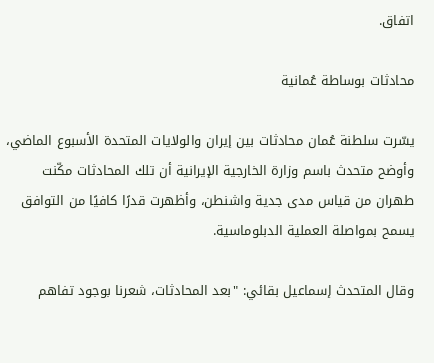اتفاق.

محادثات بوساطة عُمانية

يسّرت سلطنة عُمان محادثات بين إيران والولايات المتحدة الأسبوع الماضي، وأوضح متحدث باسم وزارة الخارجية الإيرانية أن تلك المحادثات مكّنت طهران من قياس مدى جدية واشنطن، وأظهرت قدرًا كافيًا من التوافق يسمح بمواصلة العملية الدبلوماسية.

وقال المتحدث إسماعيل بقائي: "بعد المحادثات، شعرنا بوجود تفاهم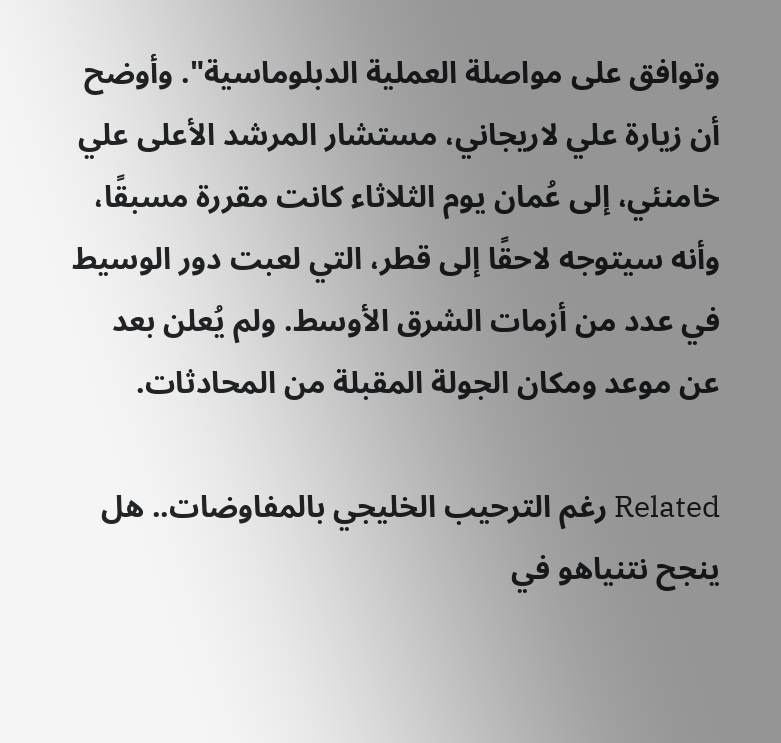وتوافق على مواصلة العملية الدبلوماسية". وأوضح أن زيارة علي لاريجاني، مستشار المرشد الأعلى علي خامنئي، إلى عُمان يوم الثلاثاء كانت مقررة مسبقًا، وأنه سيتوجه لاحقًا إلى قطر، التي لعبت دور الوسيط في عدد من أزمات الشرق الأوسط. ولم يُعلن بعد عن موعد ومكان الجولة المقبلة من المحادثات.

Related رغم الترحيب الخليجي بالمفاوضات.. هل ينجح نتنياهو في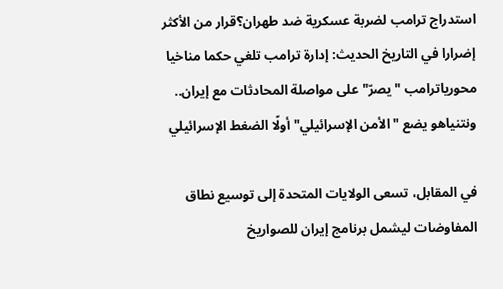استدراج ترامب لضربة عسكرية ضد طهران؟قرار من الأكثر إضرارا في التاريخ الحديث: إدارة ترامب تلغي حكما مناخيا محورياترامب "يصرّ" على مواصلة المحادثات مع إيران.. ونتنياهو يضع "الأمن الإسرائيلي" أولًا الضغط الإسرائيلي

في المقابل، تسعى الولايات المتحدة إلى توسيع نطاق المفاوضات ليشمل برنامج إيران للصواريخ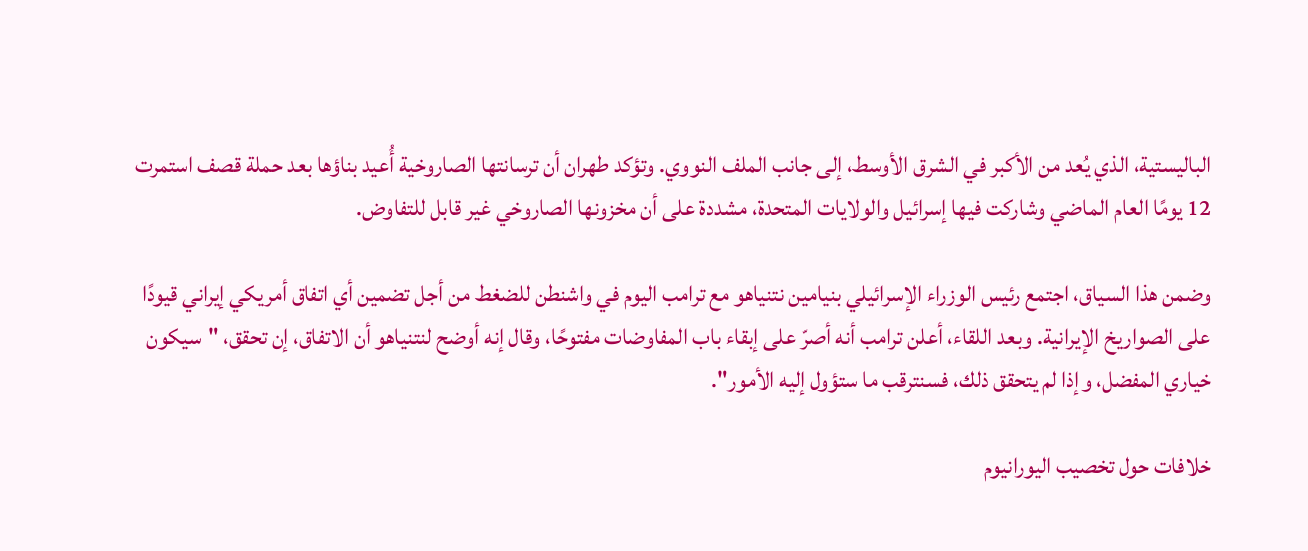الباليستية، الذي يُعد من الأكبر في الشرق الأوسط، إلى جانب الملف النووي. وتؤكد طهران أن ترسانتها الصاروخية أُعيد بناؤها بعد حملة قصف استمرت 12 يومًا العام الماضي وشاركت فيها إسرائيل والولايات المتحدة، مشددة على أن مخزونها الصاروخي غير قابل للتفاوض.

وضمن هذا السياق، اجتمع رئيس الوزراء الإسرائيلي بنيامين نتنياهو مع ترامب اليوم في واشنطن للضغط من أجل تضمين أي اتفاق أمريكي إيراني قيودًا على الصواريخ الإيرانية. وبعد اللقاء، أعلن ترامب أنه أصرّ على إبقاء باب المفاوضات مفتوحًا، وقال إنه أوضح لنتنياهو أن الاتفاق، إن تحقق، "سيكون خياري المفضل، وإذا لم يتحقق ذلك، فسنترقب ما ستؤول إليه الأمور".

خلافات حول تخصيب اليورانيوم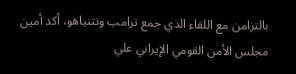بالتزامن مع اللقاء الذي جمع ترامب ونتنياهو، أكد أمين مجلس الأمن القومي الإيراني علي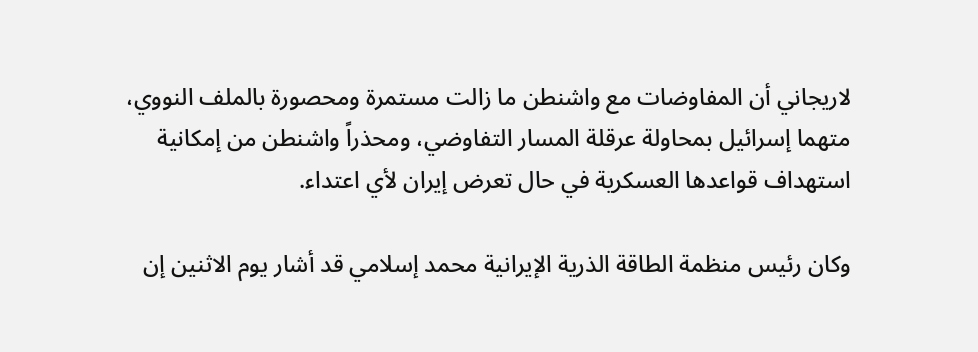لاريجاني أن المفاوضات مع واشنطن ما زالت مستمرة ومحصورة بالملف النووي، متهما إسرائيل بمحاولة عرقلة المسار التفاوضي، ومحذراً واشنطن من إمكانية استهداف قواعدها العسكرية في حال تعرض إيران لأي اعتداء.

وكان رئيس منظمة الطاقة الذرية الإيرانية محمد إسلامي قد أشار يوم الاثنين إن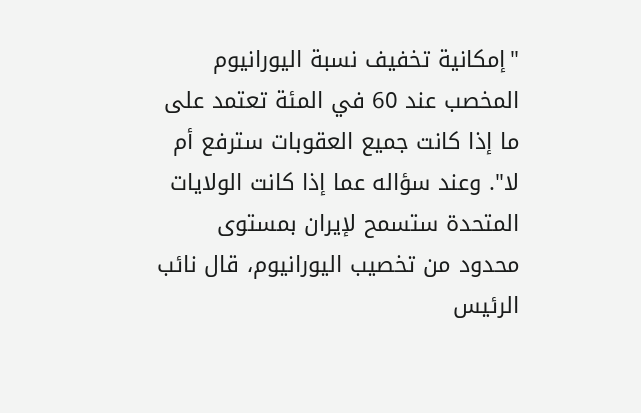"إمكانية تخفيف نسبة اليورانيوم المخصب عند 60 في المئة تعتمد على ما إذا كانت جميع العقوبات سترفع أم لا". وعند سؤاله عما إذا كانت الولايات المتحدة ستسمح لإيران بمستوى محدود من تخصيب اليورانيوم، قال نائب الرئيس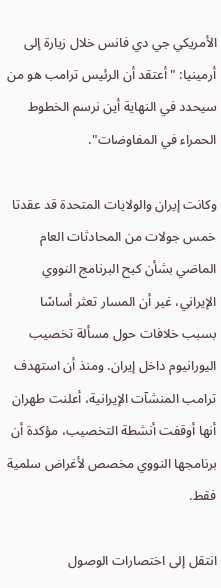الأمريكي جي دي فانس خلال زيارة إلى أرمينيا: "أعتقد أن الرئيس ترامب هو من سيحدد في النهاية أين نرسم الخطوط الحمراء في المفاوضات".

وكانت إيران والولايات المتحدة قد عقدتا خمس جولات من المحادثات العام الماضي بشأن كبح البرنامج النووي الإيراني، غير أن المسار تعثر أساسًا بسبب خلافات حول مسألة تخصيب اليورانيوم داخل إيران. ومنذ أن استهدف ترامب المنشآت الإيرانية، أعلنت طهران أنها أوقفت أنشطة التخصيب، مؤكدة أن برنامجها النووي مخصص لأغراض سلمية فقط.

انتقل إلى اختصارات الوصول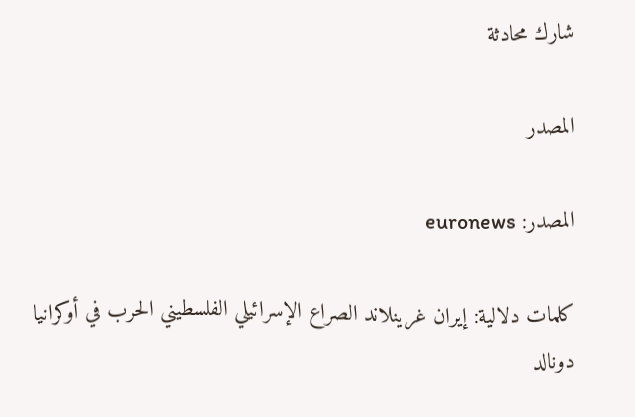شارك محادثة

المصدر

المصدر: euronews

كلمات دلالية: إيران غرينلاند الصراع الإسرائيلي الفلسطيني الحرب في أوكرانيا دونالد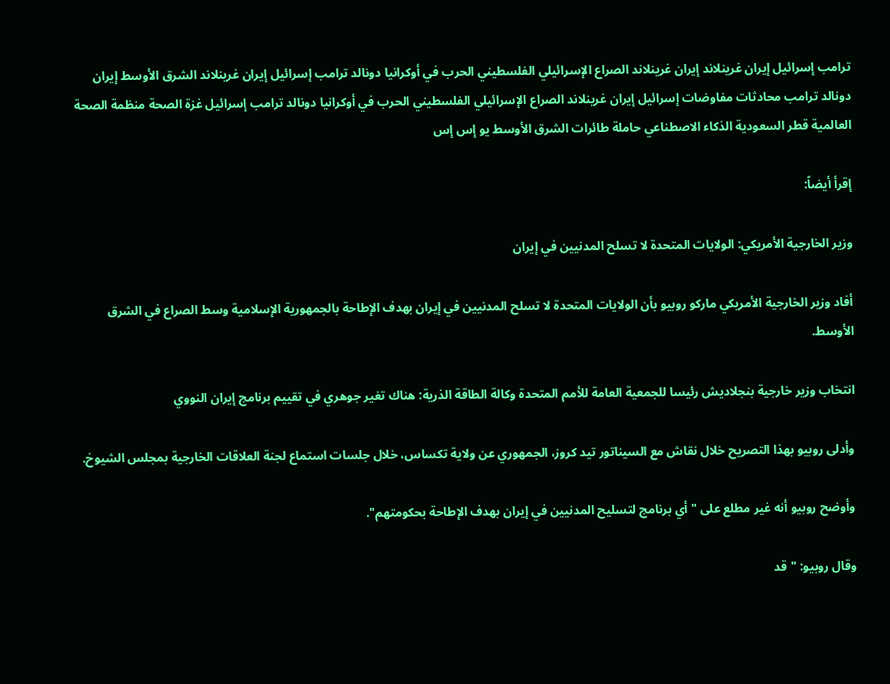ترامب إسرائيل إيران غرينلاند إيران غرينلاند الصراع الإسرائيلي الفلسطيني الحرب في أوكرانيا دونالد ترامب إسرائيل إيران غرينلاند الشرق الأوسط إيران دونالد ترامب محادثات مفاوضات إسرائيل إيران غرينلاند الصراع الإسرائيلي الفلسطيني الحرب في أوكرانيا دونالد ترامب إسرائيل غزة الصحة منظمة الصحة العالمية قطر السعودية الذكاء الاصطناعي حاملة طائرات الشرق الأوسط یو إس إس

إقرأ أيضاً:

وزير الخارجية الأمريكي: الولايات المتحدة لا تسلح المدنيين في إيران

أفاد وزير الخارجية الأمريكي ماركو روبيو بأن الولايات المتحدة لا تسلح المدنيين في إيران بهدف الإطاحة بالجمهورية الإسلامية وسط الصراع في الشرق الأوسط.

انتخاب وزير خارجية بنجلاديش رئيسا للجمعية العامة للأمم المتحدة وكالة الطاقة الذرية: هناك تغير جوهري في تقييم برنامج إيران النووي

وأدلى روبيو بهذا التصريح خلال نقاش مع السيناتور تيد كروز، الجمهوري عن ولاية تكساس، خلال جلسات استماع لجنة العلاقات الخارجية بمجلس الشيوخ.

وأوضح روبيو أنه غير مطلع على "أي برنامج لتسليح المدنيين في إيران بهدف الإطاحة بحكومتهم".

وقال روبيو: "قد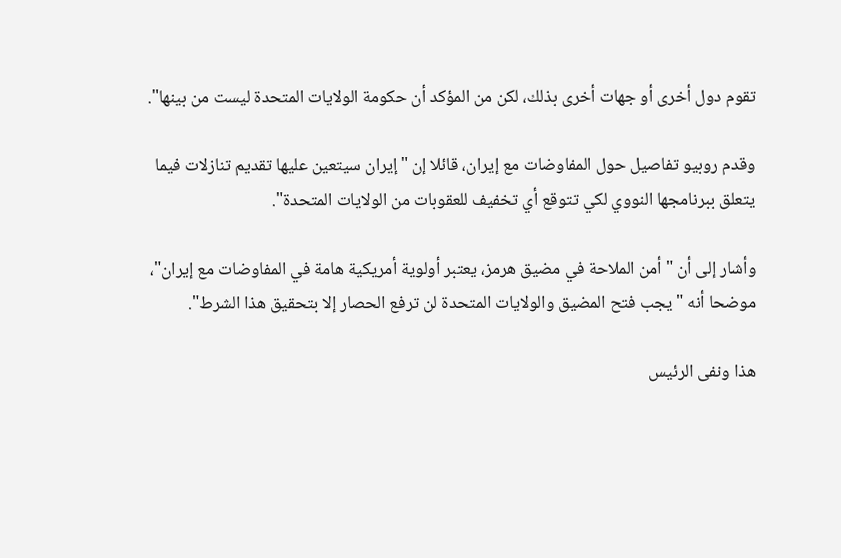تقوم دول أخرى أو جهات أخرى بذلك، لكن من المؤكد أن حكومة الولايات المتحدة ليست من بينها".

وقدم روبيو تفاصيل حول المفاوضات مع إيران، قائلا إن "إيران سيتعين عليها تقديم تنازلات فيما يتعلق ببرنامجها النووي لكي تتوقع أي تخفيف للعقوبات من الولايات المتحدة".

وأشار إلى أن "أمن الملاحة في مضيق هرمز، يعتبر أولوية أمريكية هامة في المفاوضات مع إيران"، موضحا أنه "يجب فتح المضيق والولايات المتحدة لن ترفع الحصار إلا بتحقيق هذا الشرط".

هذا ونفى الرئيس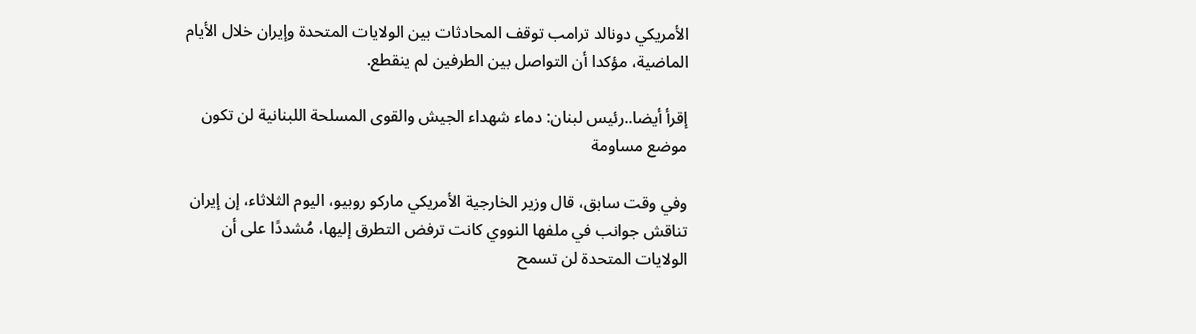الأمريكي دونالد ترامب توقف المحادثات بين الولايات المتحدة وإيران خلال الأيام الماضية، مؤكدا أن التواصل بين الطرفين لم ينقطع.

إقرأ أيضا..رئيس لبنان: دماء شهداء الجيش والقوى المسلحة اللبنانية لن تكون موضع مساومة

وفي وقت سابق، قال وزير الخارجية الأمريكي ماركو روبيو، اليوم الثلاثاء، إن إيران تناقش جوانب في ملفها النووي كانت ترفض التطرق إليها، مُشددًا على أن الولايات المتحدة لن تسمح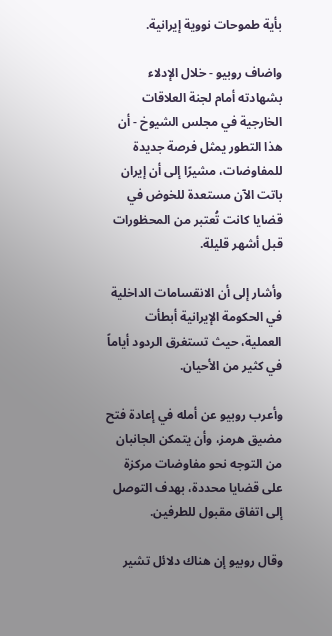بأية طموحات نووية إيرانية.

واضاف روبيو - خلال الإدلاء بشهادته أمام لجنة العلاقات الخارجية في مجلس الشيوخ - أن هذا التطور يمثل فرصة جديدة للمفاوضات، مشيرًا إلى أن إيران باتت الآن مستعدة للخوض في قضايا كانت تُعتبر من المحظورات قبل أشهر قليلة.

وأشار إلى أن الانقسامات الداخلية في الحكومة الإيرانية أبطأت العملية، حيث تستغرق الردود أياماً في كثير من الأحيان.

وأعرب روبيو عن أمله في إعادة فتح مضيق هرمز، وأن يتمكن الجانبان من التوجه نحو مفاوضات مركزة على قضايا محددة، بهدف التوصل إلى اتفاق مقبول للطرفين.

وقال روبيو إن هناك دلائل تشير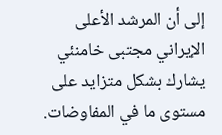إلى أن المرشد الأعلى الإيراني مجتبى خامنئي يشارك بشكل متزايد على مستوى ما في المفاوضات.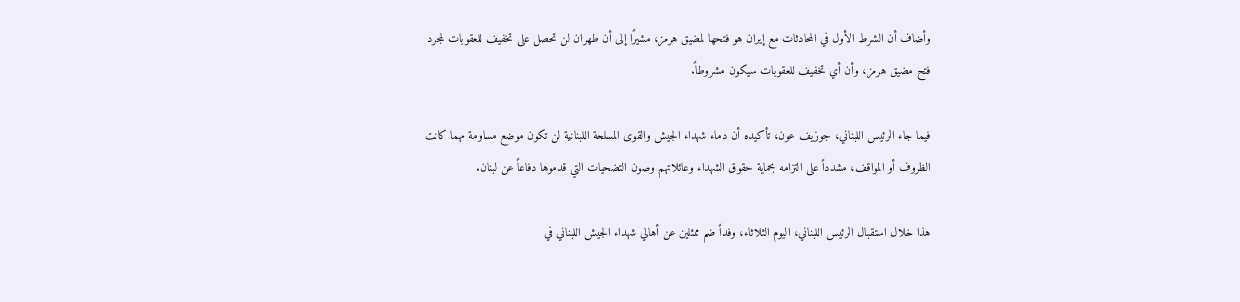وأضاف أن الشرط الأول في المحادثات مع إيران هو فتحها لمضيق هرمز، مشيرًا إلى أن طهران لن تحصل على تخفيف للعقوبات لمجرد فتح مضيق هرمز، وأن أي تخفيف للعقوبات سيكون مشروطاً.

فيما جاء الرئيس اللبناني، جوزيف عون، تأكيده أن دماء شهداء الجيش والقوى المسلحة اللبنانية لن تكون موضع مساومة مهما كانت الظروف أو المواقف، مشدداً على التزامه بحماية حقوق الشهداء وعائلاتهم وصون التضحيات التي قدموها دفاعاً عن لبنان.

هذا خلال استقبال الرئيس اللبناني، اليوم الثلاثاء، وفداً ضم ممثلين عن أهالي شهداء الجيش اللبناني في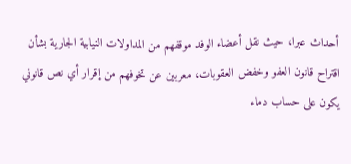أحداث عبرا، حيث نقل أعضاء الوفد موقفهم من المداولات النيابية الجارية بشأن اقتراح قانون العفو وخفض العقوبات، معربين عن تخوفهم من إقرار أي نص قانوني يكون على حساب دماء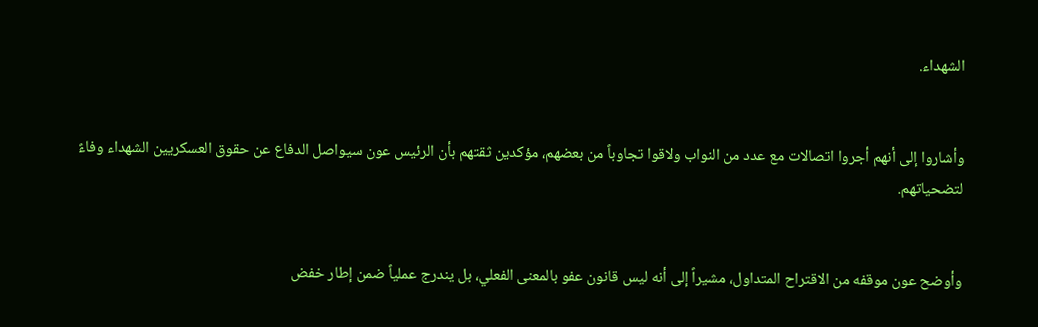الشهداء.


وأشاروا إلى أنهم أجروا اتصالات مع عدد من النواب ولاقوا تجاوباً من بعضهم، مؤكدين ثقتهم بأن الرئيس عون سيواصل الدفاع عن حقوق العسكريين الشهداء وفاءً لتضحياتهم.


وأوضح عون موقفه من الاقتراح المتداول، مشيراً إلى أنه ليس قانون عفو بالمعنى الفعلي، بل يندرج عملياً ضمن إطار خفض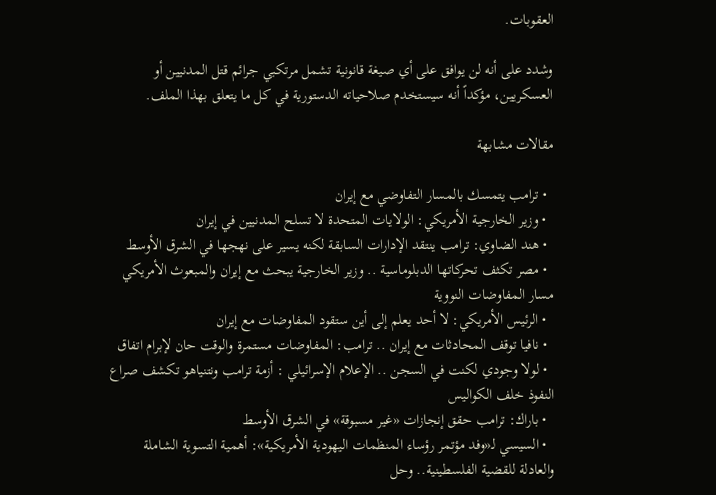العقوبات.

وشدد على أنه لن يوافق على أي صيغة قانونية تشمل مرتكبي جرائم قتل المدنيين أو العسكريين، مؤكداً أنه سيستخدم صلاحياته الدستورية في كل ما يتعلق بهذا الملف.

مقالات مشابهة

  • ترامب يتمسك بالمسار التفاوضي مع إيران
  • وزير الخارجية الأمريكي: الولايات المتحدة لا تسلح المدنيين في إيران
  • هند الضاوي: ترامب ينتقد الإدارات السابقة لكنه يسير على نهجها في الشرق الأوسط
  • مصر تكثف تحركاتها الدبلوماسية .. وزير الخارجية يبحث مع إيران والمبعوث الأمريكي مسار المفاوضات النووية
  • الرئيس الأمريكي: لا أحد يعلم إلى أين ستقود المفاوضات مع إيران
  • نافيا توقف المحادثات مع إيران .. ترامب: المفاوضات مستمرة والوقت حان لإبرام اتفاق
  • لولا وجودي لكنت في السجن .. الإعلام الإسرائيلي : أزمة ترامب ونتنياهو تكشف صراع النفوذ خلف الكواليس
  • باراك: ترامب حقق إنجازات «غير مسبوقة» في الشرق الأوسط
  • السيسي لـ«وفد مؤتمر رؤساء المنظمات اليهودية الأمريكية»: أهمية التسوية الشاملة والعادلة للقضية الفلسطينية.. وحل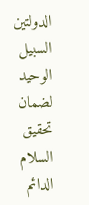الدولتين السبيل الوحيد لضمان تحقيق السلام الدائم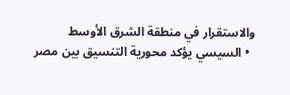والاستقرار في منطقة الشرق الأوسط
  • السيسي يؤكد محورية التنسيق بين مصر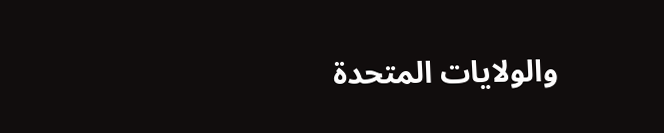والولايات المتحدة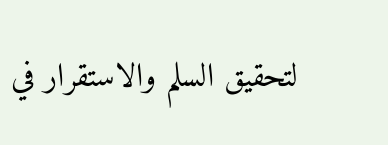لتحقيق السلم والاستقرار في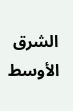الشرق الأوسط